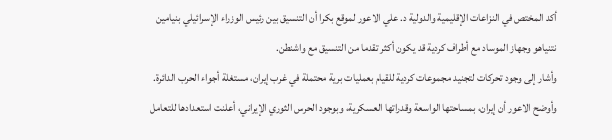أكد المختص في النزاعات الإقليمية والدولية د. علي الاعور لموقع بكرا أن التنسيق بين رئيس الوزراء الإسرائيلي بنيامين نتنياهو وجهاز الموساد مع أطراف كردية قد يكون أكثر تقدما من التنسيق مع واشنطن.
وأشار إلى وجود تحركات لتجنيد مجموعات كردية للقيام بعمليات برية محتملة في غرب إيران، مستغلة أجواء الحرب الدائرة.
وأوضح الاعور أن إيران، بمساحتها الواسعة وقدراتها العسكرية، وبوجود الحرس الثوري الإيراني، أعلنت استعدادها للتعامل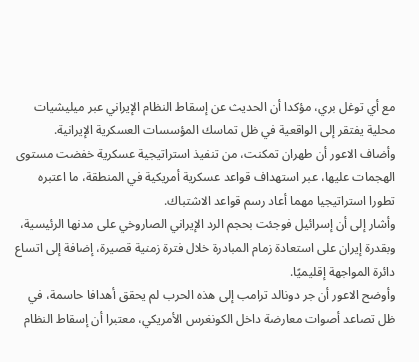مع أي توغل بري، مؤكدا أن الحديث عن إسقاط النظام الإيراني عبر ميليشيات محلية يفتقر إلى الواقعية في ظل تماسك المؤسسات العسكرية الإيرانية.
وأضاف الاعور أن طهران تمكنت، من تنفيذ استراتيجية عسكرية خفضت مستوى الهجمات عليها، عبر استهداف قواعد عسكرية أمريكية في المنطقة، ما اعتبره تطورا استراتيجيا مهما أعاد رسم قواعد الاشتباك.
وأشار إلى أن إسرائيل فوجئت بحجم الرد الإيراني الصاروخي على مدنها الرئيسية، وبقدرة إيران على استعادة زمام المبادرة خلال فترة زمنية قصيرة، إضافة إلى اتساع دائرة المواجهة إقليميًا.
وأوضح الاعور أن جر دونالد ترامب إلى هذه الحرب لم يحقق أهدافا حاسمة، في ظل تصاعد أصوات معارضة داخل الكونغرس الأمريكي، معتبرا أن إسقاط النظام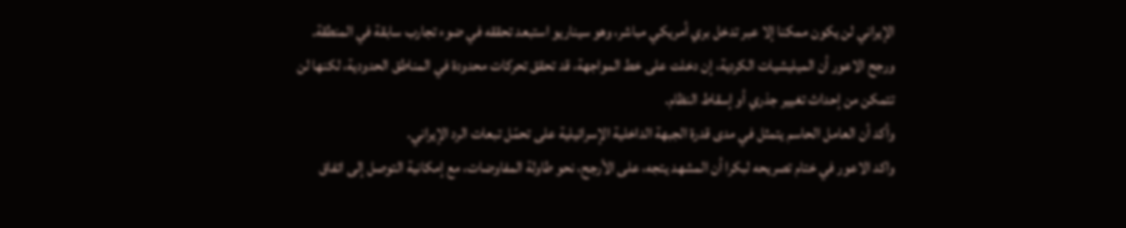الإيراني لن يكون ممكنا إلا عبر تدخل بري أمريكي مباشر، وهو سيناريو استبعد تحققه في ضوء تجارب سابقة في المنطقة.
ورجح الاعور أن الميليشيات الكردية، إن دخلت على خط المواجهة، قد تحقق تحركات محدودة في المناطق الحدودية، لكنها لن تتمكن من إحداث تغيير جذري أو إسقاط النظام.
وأكد أن العامل الحاسم يتمثل في مدى قدرة الجبهة الداخلية الإسرائيلية على تحمّل تبعات الرد الإيراني.
واكد الاعور في ختام تصريحه لبكرا أن المشهد يتجه، على الأرجح، نحو طاولة المفاوضات، مع إمكانية التوصل إلى اتفاق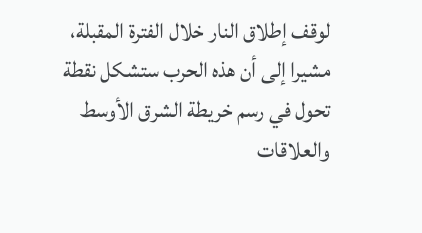لوقف إطلاق النار خلال الفترة المقبلة، مشيرا إلى أن هذه الحرب ستشكل نقطة تحول في رسم خريطة الشرق الأوسط والعلاقات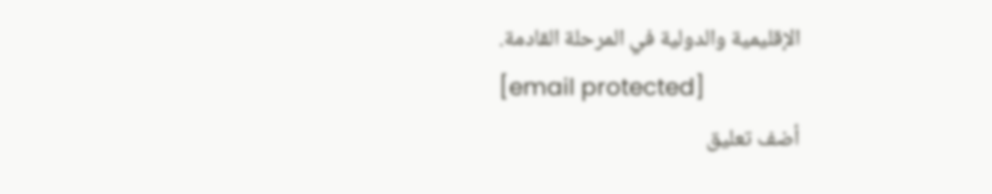الإقليمية والدولية في المرحلة القادمة.
[email protected]
أضف تعليق